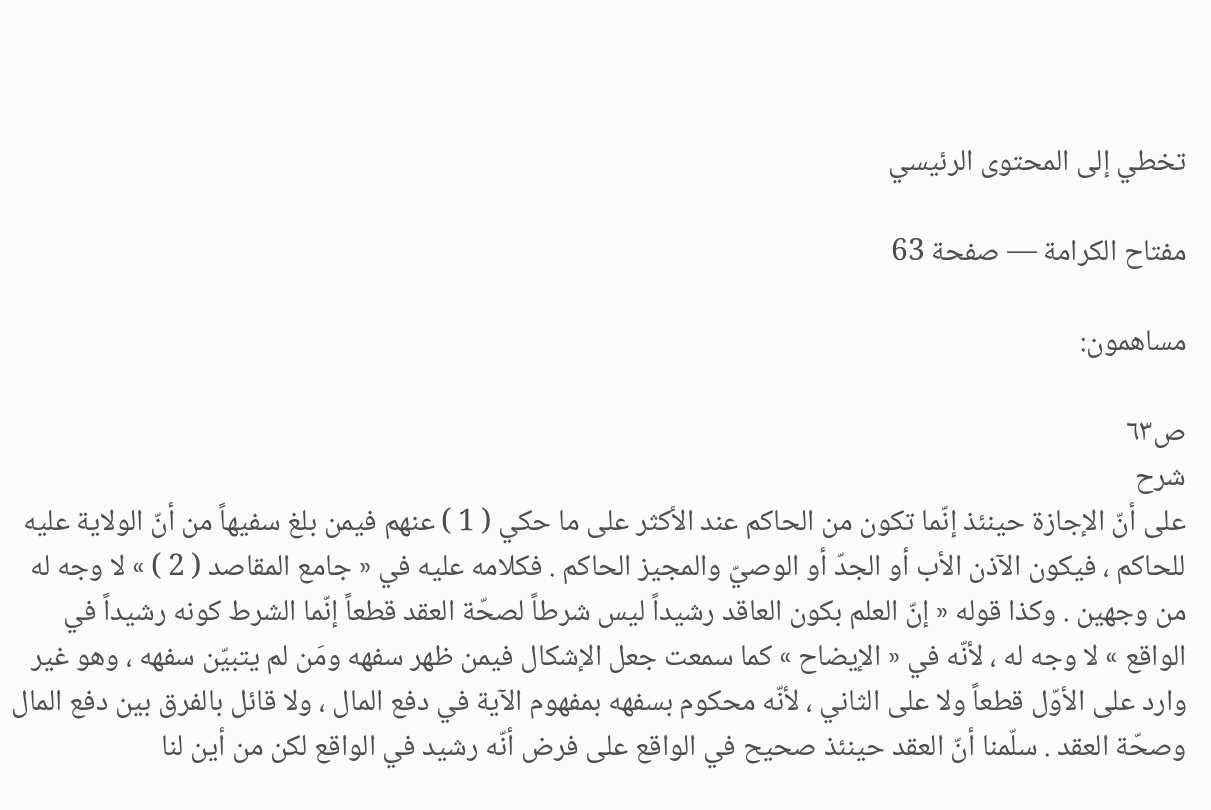تخطي إلى المحتوى الرئيسي

مفتاح الكرامة — صفحة 63

مساهمون:

ص٦٣
شرح
على أنّ الإجازة حينئذ إنّما تكون من الحاكم عند الأكثر على ما حكي ( 1 ) عنهم فيمن بلغ سفيهاً من أنّ الولاية عليه للحاكم ، فيكون الآذن الأب أو الجدّ أو الوصيّ والمجيز الحاكم . فكلامه عليه في « جامع المقاصد ( 2 ) » لا وجه له من وجهين . وكذا قوله « إنّ العلم بكون العاقد رشيداً ليس شرطاً لصحّة العقد قطعاً إنّما الشرط كونه رشيداً في الواقع » لا وجه له ، لأنّه في « الإيضاح » كما سمعت جعل الإشكال فيمن ظهر سفهه ومَن لم يتبيّن سفهه ، وهو غير وارد على الأوّل قطعاً ولا على الثاني ، لأنّه محكوم بسفهه بمفهوم الآية في دفع المال ، ولا قائل بالفرق بين دفع المال وصحّة العقد . سلّمنا أنّ العقد حينئذ صحيح في الواقع على فرض أنّه رشيد في الواقع لكن من أين لنا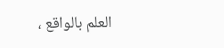العلم بالواقع ،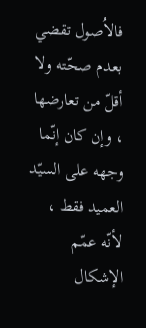فالاُصول تقضي بعدم صحّته ولا أقلّ من تعارضها ، وإن كان إنّما وجهه على السيّد العميد فقط ، لأنّه عمّم الإشكال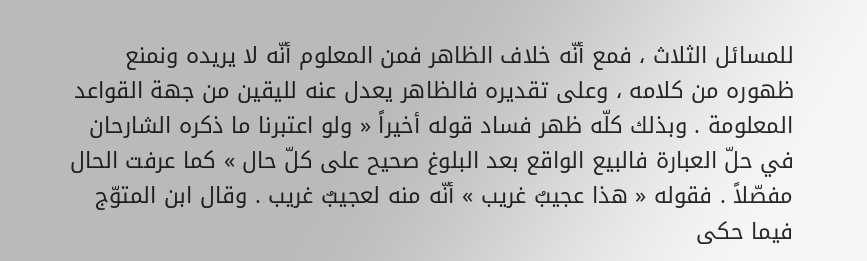للمسائل الثلاث ، فمع أنّه خلاف الظاهر فمن المعلوم أنّه لا يريده ونمنع ظهوره من كلامه ، وعلى تقديره فالظاهر يعدل عنه لليقين من جهة القواعد المعلومة . وبذلك كلّه ظهر فساد قوله أخيراً « ولو اعتبرنا ما ذكره الشارحان في حلّ العبارة فالبيع الواقع بعد البلوغ صحيح على كلّ حال » كما عرفت الحال مفصّلاً . فقوله « هذا عجيبٌ غريب » أنّه منه لعجيبٌ غريب . وقال ابن المتوّج فيما حكى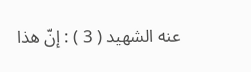عنه الشهيد ( 3 ) : إنّ هذا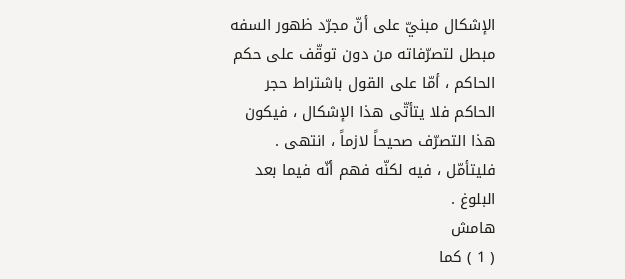الإشكال مبنيّ على أنّ مجرّد ظهور السفه مبطل لتصرّفاته من دون توقّف على حكم الحاكم ، أمّا على القول باشتراط حجر الحاكم فلا يتأتّى هذا الإشكال ، فيكون هذا التصرّف صحيحاً لازماً ، انتهى . فليتأمّل ، فيه لكنّه فهم أنّه فيما بعد البلوغ .
هامش
( 1 ) كما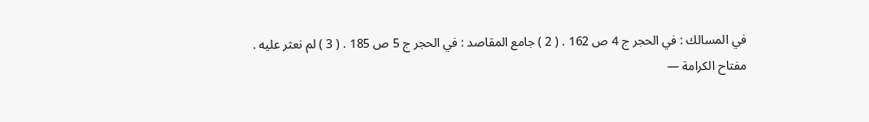في المسالك : في الحجر ج 4 ص 162 . ( 2 ) جامع المقاصد : في الحجر ج 5 ص 185 . ( 3 ) لم نعثر عليه .
مفتاح الكرامة —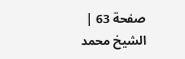صفحة 63 | الشيخ محمد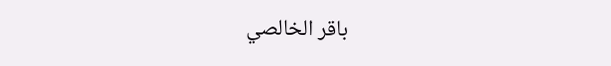باقر الخالصي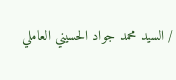/ السيد محمد جواد الحسيني العاملي